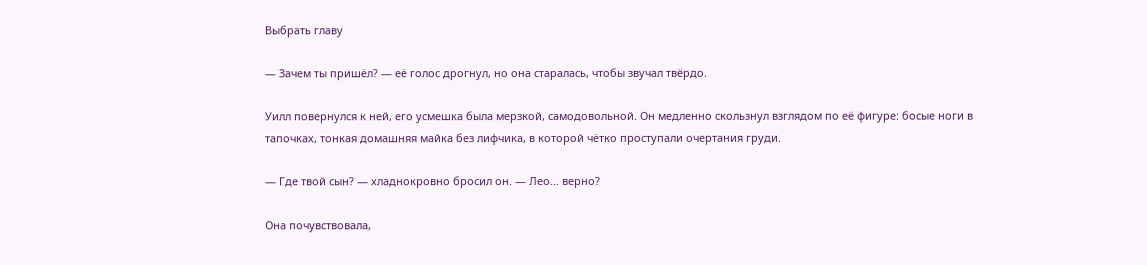Выбрать главу

— Зачем ты пришёл? — её голос дрогнул, но она старалась, чтобы звучал твёрдо.

Уилл повернулся к ней, его усмешка была мерзкой, самодовольной. Он медленно скользнул взглядом по её фигуре: босые ноги в тапочках, тонкая домашняя майка без лифчика, в которой чётко проступали очертания груди.

— Где твой сын? — хладнокровно бросил он. — Лео… верно?

Она почувствовала,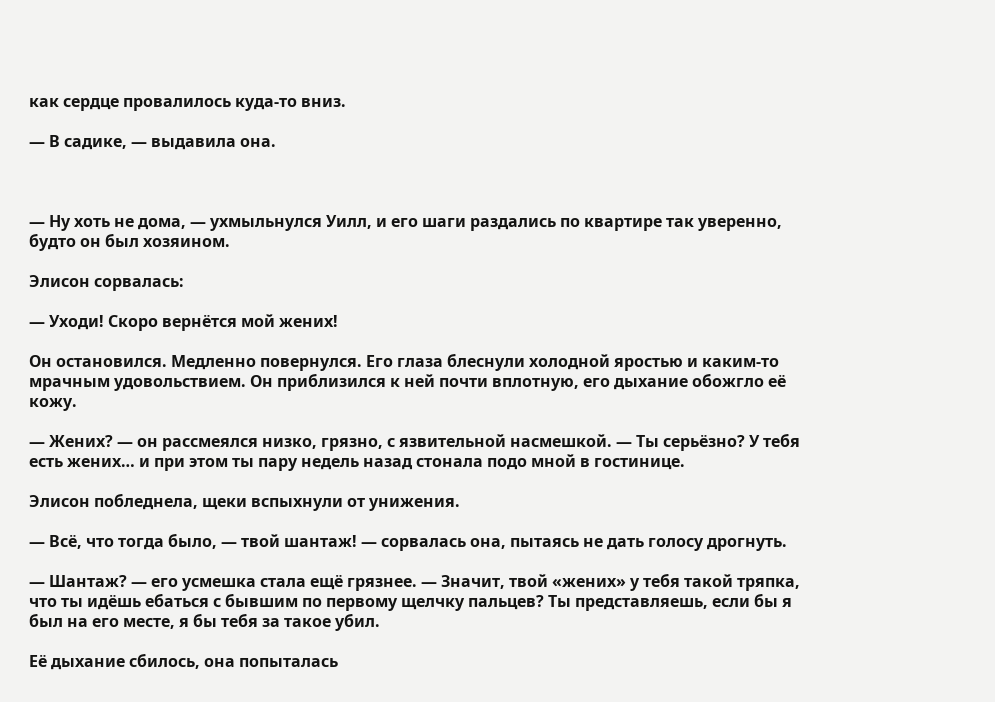как сердце провалилось куда-то вниз.

— В садике, — выдавила она.



— Ну хоть не дома, — ухмыльнулся Уилл, и его шаги раздались по квартире так уверенно, будто он был хозяином.

Элисон сорвалась:

— Уходи! Скоро вернётся мой жених!

Он остановился. Медленно повернулся. Его глаза блеснули холодной яростью и каким-то мрачным удовольствием. Он приблизился к ней почти вплотную, его дыхание обожгло её кожу.

— Жених? — он рассмеялся низко, грязно, с язвительной насмешкой. — Ты серьёзно? У тебя есть жених… и при этом ты пару недель назад стонала подо мной в гостинице.

Элисон побледнела, щеки вспыхнули от унижения.

— Всё, что тогда было, — твой шантаж! — сорвалась она, пытаясь не дать голосу дрогнуть.

— Шантаж? — его усмешка стала ещё грязнее. — Значит, твой «жених» у тебя такой тряпка, что ты идёшь ебаться с бывшим по первому щелчку пальцев? Ты представляешь, если бы я был на его месте, я бы тебя за такое убил.

Её дыхание сбилось, она попыталась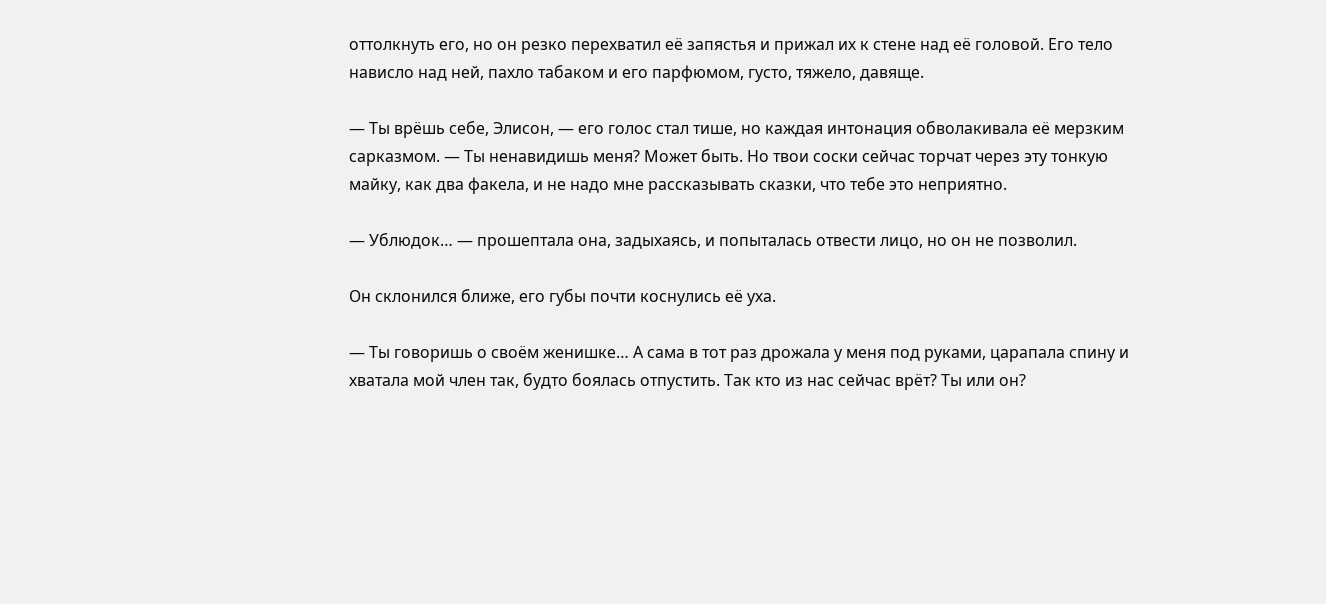оттолкнуть его, но он резко перехватил её запястья и прижал их к стене над её головой. Его тело нависло над ней, пахло табаком и его парфюмом, густо, тяжело, давяще.

— Ты врёшь себе, Элисон, — его голос стал тише, но каждая интонация обволакивала её мерзким сарказмом. — Ты ненавидишь меня? Может быть. Но твои соски сейчас торчат через эту тонкую майку, как два факела, и не надо мне рассказывать сказки, что тебе это неприятно.

— Ублюдок… — прошептала она, задыхаясь, и попыталась отвести лицо, но он не позволил.

Он склонился ближе, его губы почти коснулись её уха.

— Ты говоришь о своём женишке… А сама в тот раз дрожала у меня под руками, царапала спину и хватала мой член так, будто боялась отпустить. Так кто из нас сейчас врёт? Ты или он?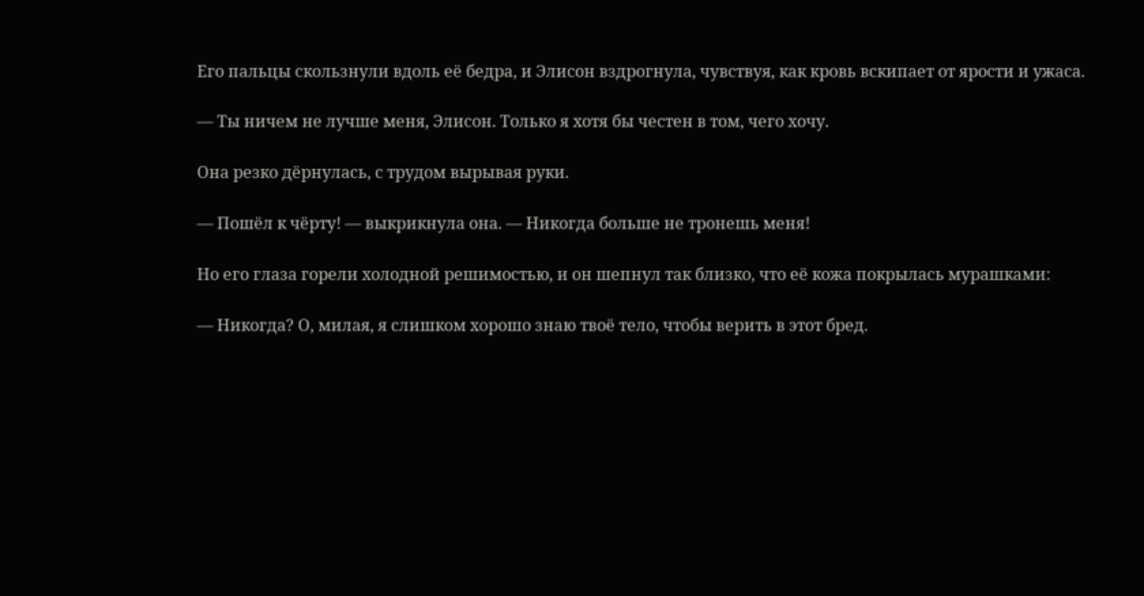Его пальцы скользнули вдоль её бедра, и Элисон вздрогнула, чувствуя, как кровь вскипает от ярости и ужаса.

— Ты ничем не лучше меня, Элисон. Только я хотя бы честен в том, чего хочу.

Она резко дёрнулась, с трудом вырывая руки.

— Пошёл к чёрту! — выкрикнула она. — Никогда больше не тронешь меня!

Но его глаза горели холодной решимостью, и он шепнул так близко, что её кожа покрылась мурашками:

— Никогда? О, милая, я слишком хорошо знаю твоё тело, чтобы верить в этот бред.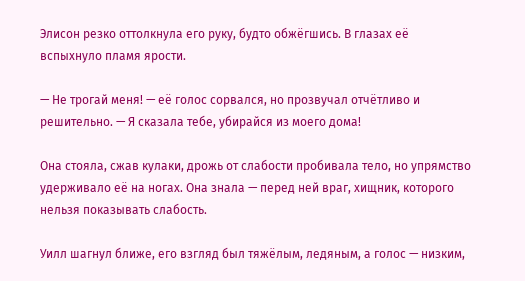Элисон резко оттолкнула его руку, будто обжёгшись. В глазах её вспыхнуло пламя ярости.

— Не трогай меня! — её голос сорвался, но прозвучал отчётливо и решительно. — Я сказала тебе, убирайся из моего дома!

Она стояла, сжав кулаки, дрожь от слабости пробивала тело, но упрямство удерживало её на ногах. Она знала — перед ней враг, хищник, которого нельзя показывать слабость.

Уилл шагнул ближе, его взгляд был тяжёлым, ледяным, а голос — низким,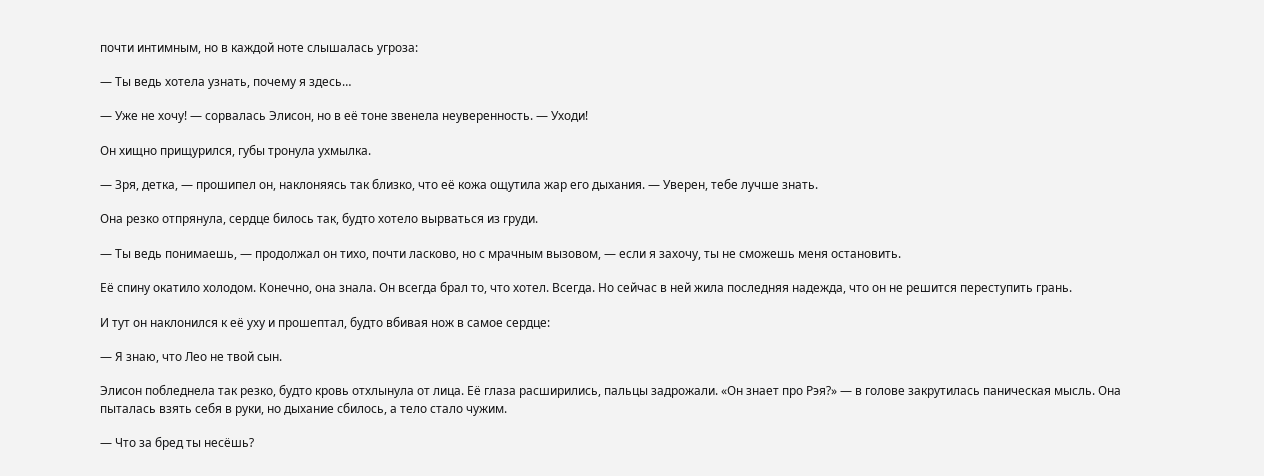почти интимным, но в каждой ноте слышалась угроза:

— Ты ведь хотела узнать, почему я здесь…

— Уже не хочу! — сорвалась Элисон, но в её тоне звенела неуверенность. — Уходи!

Он хищно прищурился, губы тронула ухмылка.

— Зря, детка, — прошипел он, наклоняясь так близко, что её кожа ощутила жар его дыхания. — Уверен, тебе лучше знать.

Она резко отпрянула, сердце билось так, будто хотело вырваться из груди.

— Ты ведь понимаешь, — продолжал он тихо, почти ласково, но с мрачным вызовом, — если я захочу, ты не сможешь меня остановить.

Её спину окатило холодом. Конечно, она знала. Он всегда брал то, что хотел. Всегда. Но сейчас в ней жила последняя надежда, что он не решится переступить грань.

И тут он наклонился к её уху и прошептал, будто вбивая нож в самое сердце:

— Я знаю, что Лео не твой сын.

Элисон побледнела так резко, будто кровь отхлынула от лица. Её глаза расширились, пальцы задрожали. «Он знает про Рэя?» — в голове закрутилась паническая мысль. Она пыталась взять себя в руки, но дыхание сбилось, а тело стало чужим.

— Что за бред ты несёшь?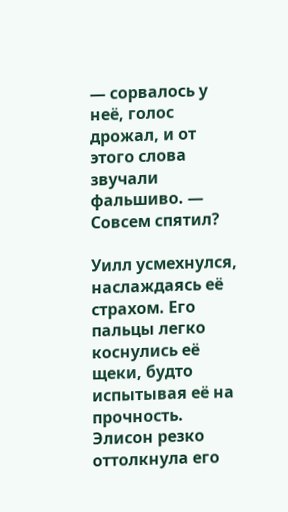— сорвалось у неё, голос дрожал, и от этого слова звучали фальшиво. — Совсем спятил?

Уилл усмехнулся, наслаждаясь её страхом. Его пальцы легко коснулись её щеки, будто испытывая её на прочность. Элисон резко оттолкнула его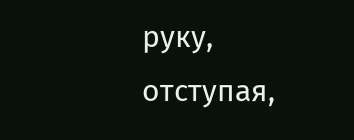руку, отступая,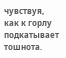чувствуя, как к горлу подкатывает тошнота.